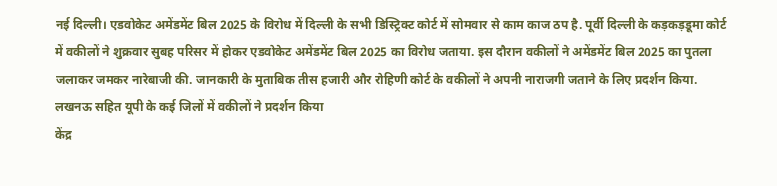नई दिल्ली। एडवोकेट अमेंडमेंट बिल 2025 के विरोध में दिल्ली के सभी डिस्ट्रिक्ट कोर्ट में सोमवार से काम काज ठप है. पूर्वी दिल्ली के कड़कड़डूमा कोर्ट में वकीलों ने शुक्रवार सुबह परिसर में होकर एडवोकेट अमेंडमेंट बिल 2025 का विरोध जताया. इस दौरान वकीलों ने अमेंडमेंट बिल 2025 का पुतला जलाकर जमकर नारेबाजी की. जानकारी के मुताबिक तीस हजारी और रोहिणी कोर्ट के वकीलों ने अपनी नाराजगी जताने के लिए प्रदर्शन किया.
लखनऊ सहित यूपी के कई जिलों में वकीलों ने प्रदर्शन किया
केंद्र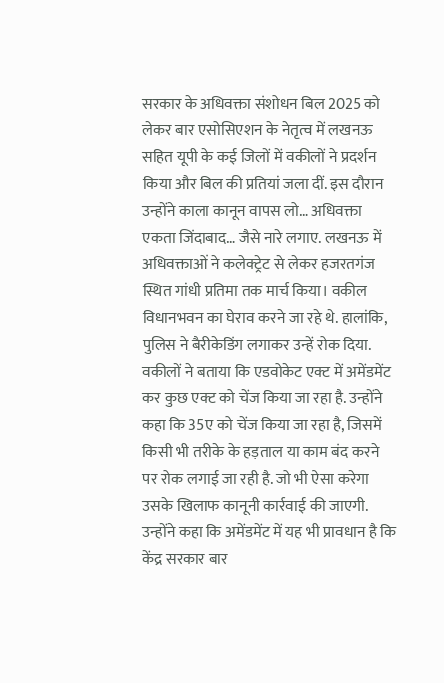सरकार के अधिवक्ता संशोधन बिल 2025 को लेकर बार एसोसिएशन के नेतृत्व में लखनऊ सहित यूपी के कई जिलों में वकीलों ने प्रदर्शन किया और बिल की प्रतियां जला दीं. इस दौरान उन्होंने काला कानून वापस लो… अधिवक्ता एकता जिंदाबाद… जैसे नारे लगाए. लखनऊ में अधिवक्ताओं ने कलेक्ट्रेट से लेकर हजरतगंज स्थित गांधी प्रतिमा तक मार्च किया। वकील विधानभवन का घेराव करने जा रहे थे. हालांकि, पुलिस ने बैरीकेडिंग लगाकर उन्हें रोक दिया.
वकीलों ने बताया कि एडवोकेट एक्ट में अमेंडमेंट कर कुछ एक्ट को चेंज किया जा रहा है. उन्होंने कहा कि 35ए को चेंज किया जा रहा है, जिसमें किसी भी तरीके के हड़ताल या काम बंद करने पर रोक लगाई जा रही है. जो भी ऐसा करेगा उसके खिलाफ कानूनी कार्रवाई की जाएगी. उन्होंने कहा कि अमेंडमेंट में यह भी प्रावधान है कि केंद्र सरकार बार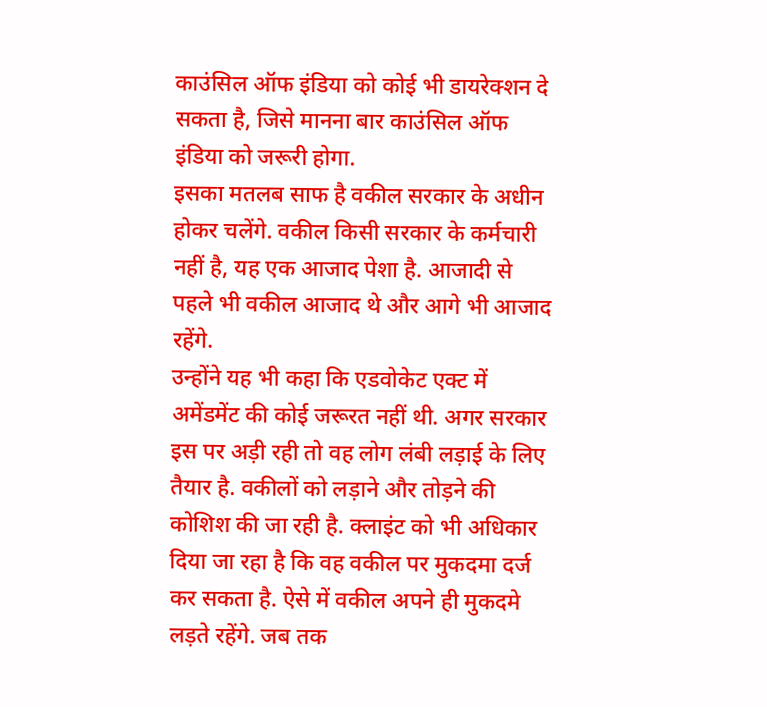काउंसिल ऑफ इंडिया को कोई भी डायरेक्शन दे सकता है, जिसे मानना बार काउंसिल ऑफ इंडिया को जरूरी होगा.
इसका मतलब साफ है वकील सरकार के अधीन होकर चलेंगे. वकील किसी सरकार के कर्मचारी नहीं है, यह एक आजाद पेशा है. आजादी से पहले भी वकील आजाद थे और आगे भी आजाद रहेंगे.
उन्होंने यह भी कहा कि एडवोकेट एक्ट में अमेंडमेंट की कोई जरूरत नहीं थी. अगर सरकार इस पर अड़ी रही तो वह लोग लंबी लड़ाई के लिए तैयार है. वकीलों को लड़ाने और तोड़ने की कोशिश की जा रही है. क्लाइंट को भी अधिकार दिया जा रहा है कि वह वकील पर मुकदमा दर्ज कर सकता है. ऐसे में वकील अपने ही मुकदमे लड़ते रहेंगे. जब तक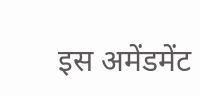इस अमेंडमेंट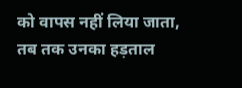को वापस नहीं लिया जाता, तब तक उनका हड़ताल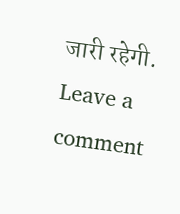जारी रहेगी.
Leave a comment